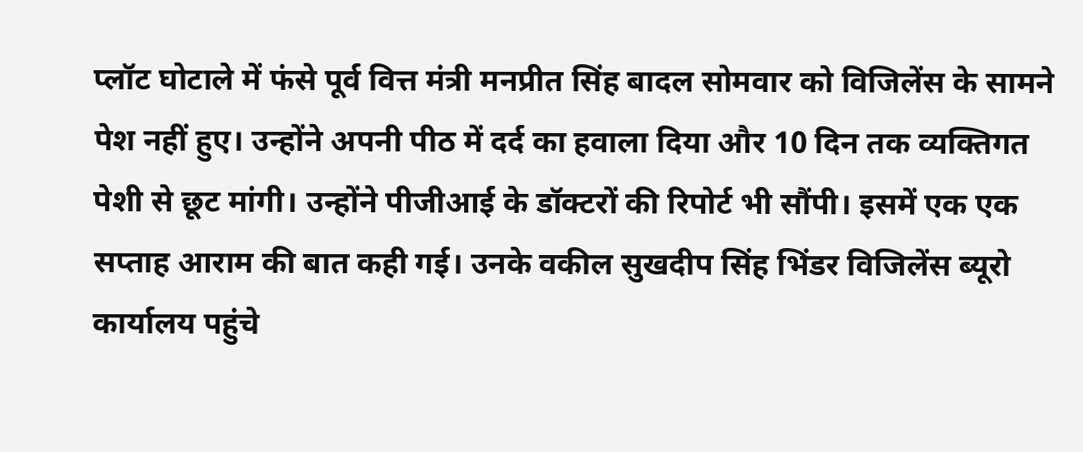प्लॉट घोटाले में फंसे पूर्व वित्त मंत्री मनप्रीत सिंह बादल सोमवार को विजिलेंस के सामने पेश नहीं हुए। उन्होंने अपनी पीठ में दर्द का हवाला दिया और 10 दिन तक व्यक्तिगत पेशी से छूट मांगी। उन्होंने पीजीआई के डॉक्टरों की रिपोर्ट भी सौंपी। इसमें एक एक सप्ताह आराम की बात कही गई। उनके वकील सुखदीप सिंह भिंडर विजिलेंस ब्यूरो कार्यालय पहुंचे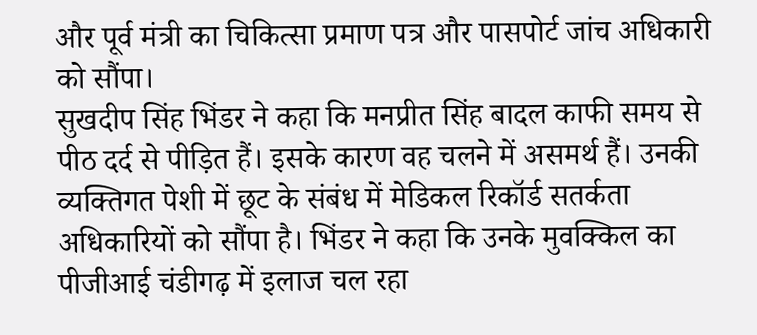और पूर्व मंत्री का चिकित्सा प्रमाण पत्र और पासपोर्ट जांच अधिकारी को सौंपा।
सुखदीप सिंह भिंडर ने कहा कि मनप्रीत सिंह बादल काफी समय से पीठ दर्द से पीड़ित हैं। इसके कारण वह चलने में असमर्थ हैं। उनकी व्यक्तिगत पेशी में छूट के संबंध में मेडिकल रिकॉर्ड सतर्कता अधिकारियों को सौंपा है। भिंडर ने कहा कि उनके मुवक्किल का पीजीआई चंडीगढ़ में इलाज चल रहा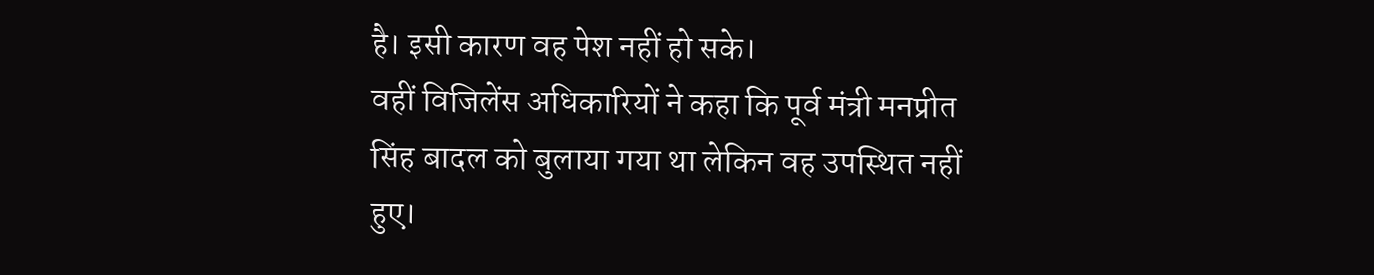है। इसी कारण वह पेश नहीं हो सके।
वहीं विजिलेंस अधिकारियों ने कहा कि पूर्व मंत्री मनप्रीत सिंह बादल को बुलाया गया था लेकिन वह उपस्थित नहीं हुए।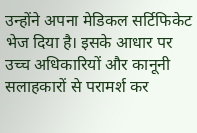उन्होंने अपना मेडिकल सर्टिफिकेट भेज दिया है। इसके आधार पर उच्च अधिकारियों और कानूनी सलाहकारों से परामर्श कर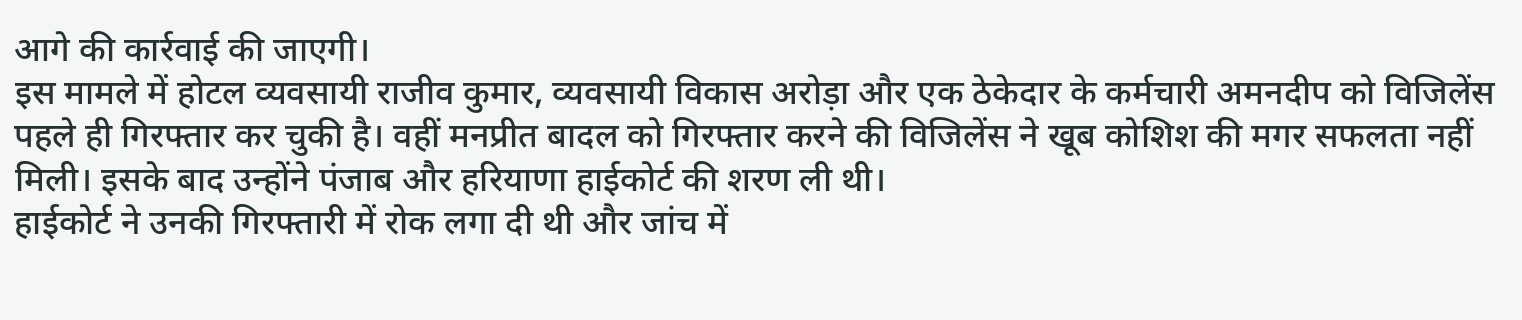आगे की कार्रवाई की जाएगी।
इस मामले में होटल व्यवसायी राजीव कुमार, व्यवसायी विकास अरोड़ा और एक ठेकेदार के कर्मचारी अमनदीप को विजिलेंस पहले ही गिरफ्तार कर चुकी है। वहीं मनप्रीत बादल को गिरफ्तार करने की विजिलेंस ने खूब कोशिश की मगर सफलता नहीं मिली। इसके बाद उन्होंने पंजाब और हरियाणा हाईकोर्ट की शरण ली थी।
हाईकोर्ट ने उनकी गिरफ्तारी में रोक लगा दी थी और जांच में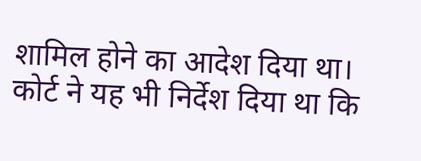शामिल होने का आदेश दिया था। कोर्ट ने यह भी निर्देश दिया था कि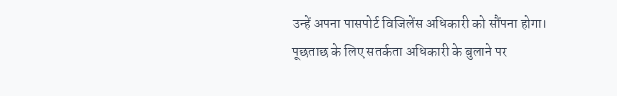उन्हें अपना पासपोर्ट विजिलेंस अधिकारी को सौंपना होगा। पूछताछ के लिए सतर्कता अधिकारी के बुलाने पर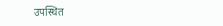उपस्थित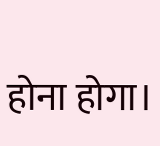होना होगा।